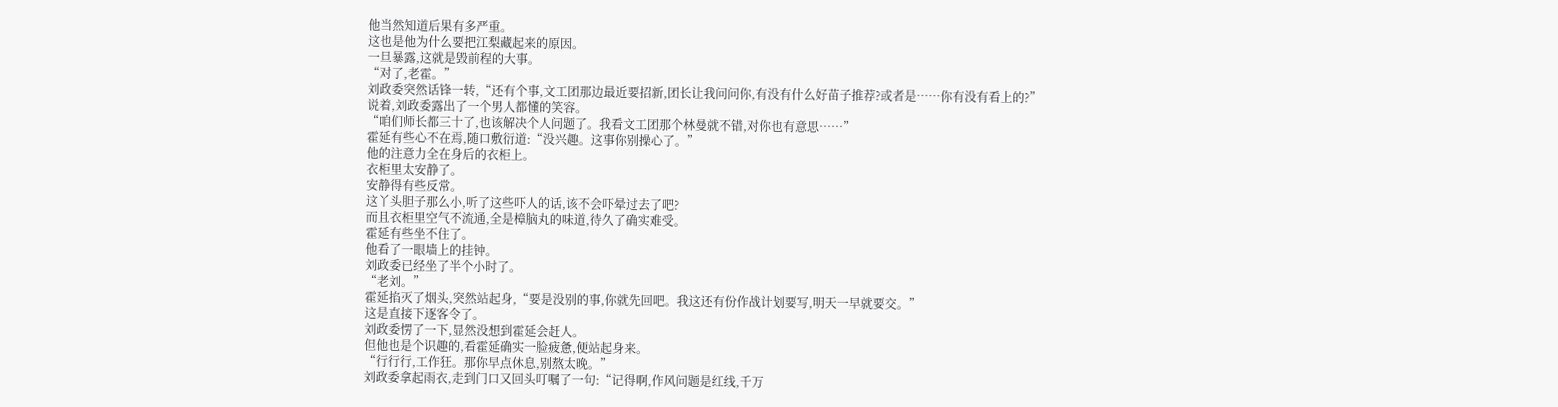他当然知道后果有多严重。
这也是他为什么要把江梨藏起来的原因。
一旦暴露,这就是毁前程的大事。
“对了,老霍。”
刘政委突然话锋一转,“还有个事,文工团那边最近要招新,团长让我问问你,有没有什么好苗子推荐?或者是……你有没有看上的?”
说着,刘政委露出了一个男人都懂的笑容。
“咱们师长都三十了,也该解决个人问题了。我看文工团那个林曼就不错,对你也有意思……”
霍延有些心不在焉,随口敷衍道:“没兴趣。这事你别操心了。”
他的注意力全在身后的衣柜上。
衣柜里太安静了。
安静得有些反常。
这丫头胆子那么小,听了这些吓人的话,该不会吓晕过去了吧?
而且衣柜里空气不流通,全是樟脑丸的味道,待久了确实难受。
霍延有些坐不住了。
他看了一眼墙上的挂钟。
刘政委已经坐了半个小时了。
“老刘。”
霍延掐灭了烟头,突然站起身,“要是没别的事,你就先回吧。我这还有份作战计划要写,明天一早就要交。”
这是直接下逐客令了。
刘政委愣了一下,显然没想到霍延会赶人。
但他也是个识趣的,看霍延确实一脸疲惫,便站起身来。
“行行行,工作狂。那你早点休息,别熬太晚。”
刘政委拿起雨衣,走到门口又回头叮嘱了一句:“记得啊,作风问题是红线,千万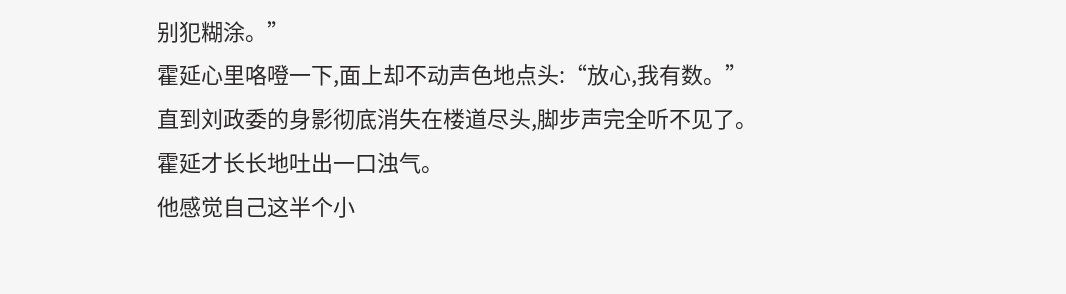别犯糊涂。”
霍延心里咯噔一下,面上却不动声色地点头:“放心,我有数。”
直到刘政委的身影彻底消失在楼道尽头,脚步声完全听不见了。
霍延才长长地吐出一口浊气。
他感觉自己这半个小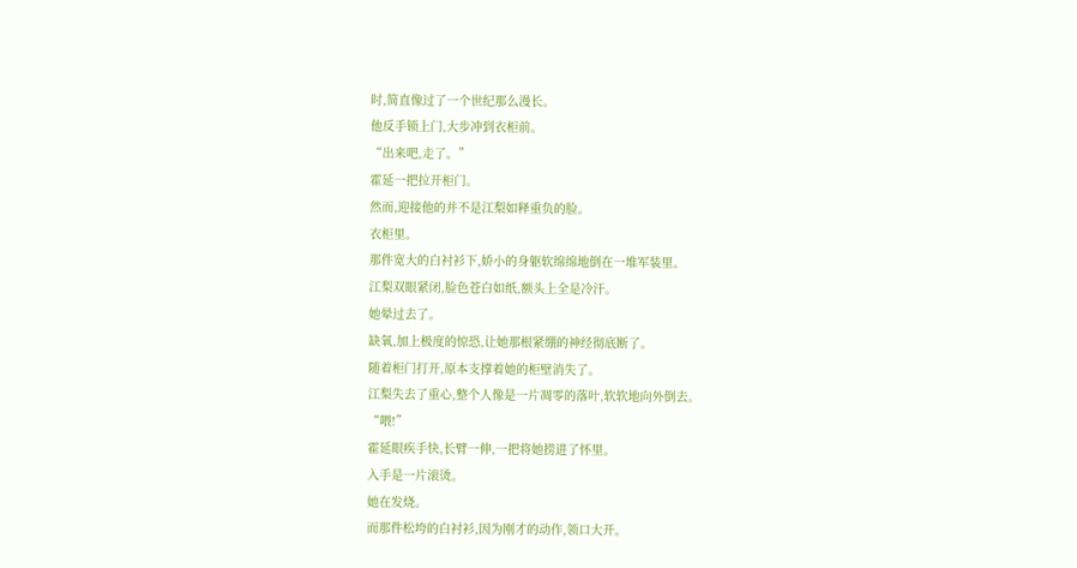时,简直像过了一个世纪那么漫长。
他反手锁上门,大步冲到衣柜前。
“出来吧,走了。”
霍延一把拉开柜门。
然而,迎接他的并不是江梨如释重负的脸。
衣柜里。
那件宽大的白衬衫下,娇小的身躯软绵绵地倒在一堆军装里。
江梨双眼紧闭,脸色苍白如纸,额头上全是冷汗。
她晕过去了。
缺氧,加上极度的惊恐,让她那根紧绷的神经彻底断了。
随着柜门打开,原本支撑着她的柜壁消失了。
江梨失去了重心,整个人像是一片凋零的落叶,软软地向外倒去。
“喂!”
霍延眼疾手快,长臂一伸,一把将她捞进了怀里。
入手是一片滚烫。
她在发烧。
而那件松垮的白衬衫,因为刚才的动作,领口大开。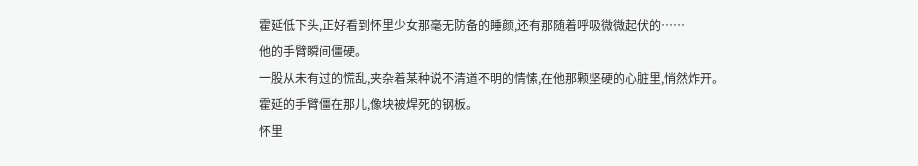霍延低下头,正好看到怀里少女那毫无防备的睡颜,还有那随着呼吸微微起伏的……
他的手臂瞬间僵硬。
一股从未有过的慌乱,夹杂着某种说不清道不明的情愫,在他那颗坚硬的心脏里,悄然炸开。
霍延的手臂僵在那儿,像块被焊死的钢板。
怀里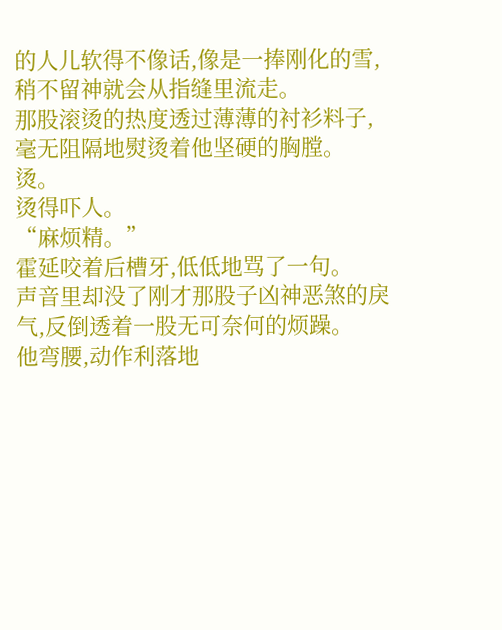的人儿软得不像话,像是一捧刚化的雪,稍不留神就会从指缝里流走。
那股滚烫的热度透过薄薄的衬衫料子,毫无阻隔地熨烫着他坚硬的胸膛。
烫。
烫得吓人。
“麻烦精。”
霍延咬着后槽牙,低低地骂了一句。
声音里却没了刚才那股子凶神恶煞的戾气,反倒透着一股无可奈何的烦躁。
他弯腰,动作利落地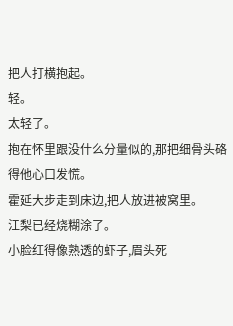把人打横抱起。
轻。
太轻了。
抱在怀里跟没什么分量似的,那把细骨头硌得他心口发慌。
霍延大步走到床边,把人放进被窝里。
江梨已经烧糊涂了。
小脸红得像熟透的虾子,眉头死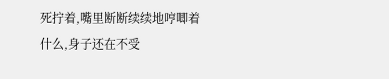死拧着,嘴里断断续续地哼唧着什么,身子还在不受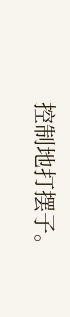控制地打摆子。